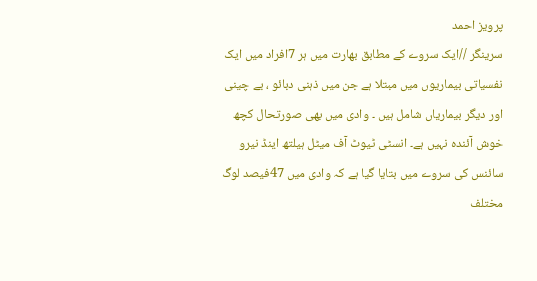پرویز احمد
سرینگر //ایک سروے کے مطابق بھارت میں ہر 7افراد میں ایک نفسیاتی بیماریوں میں مبتلا ہے جن میں ذہنی دبائو ، بے چینی اور دیگر بیماریاں شامل ہیں ۔ وادی میں بھی صورتحال کچھ خوش آئندہ نہیں ہے۔ انسٹی ٹیوٹ آف میٹل ہیلتھ اینڈ نیرو سائنس کی سروے میں بتایا گیا ہے کہ وادی میں 47فیصد لوگ مختلف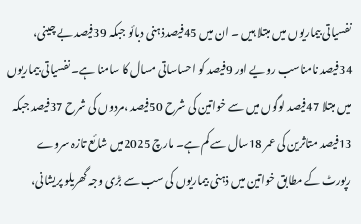نفسیاتی بیماریوں میں مبتلا ہیں ۔ ان میں 45فیصدذہنی دبائو جبکہ 39فیصد بے چینی، 34فیصد نامناسب رویے اور 9فیصد کو احساساتی مسال کا سامنا ہے۔ نفسیاتی بیماریوں میں مبتلا 47فیصد لوگوں میں سے خواتین کی شرح 50فیصد ،مردوں کی شرح 37فیصد جبکہ 13فیصد متاثرین کی عمر 18سال سے کم ہے۔ مارچ 2025میں شائع تازہ سروے رپورٹ کے مطابق خواتین میں ذہنی بیماریوں کی سب سے بڑی وجہ گھریلو پریشانی،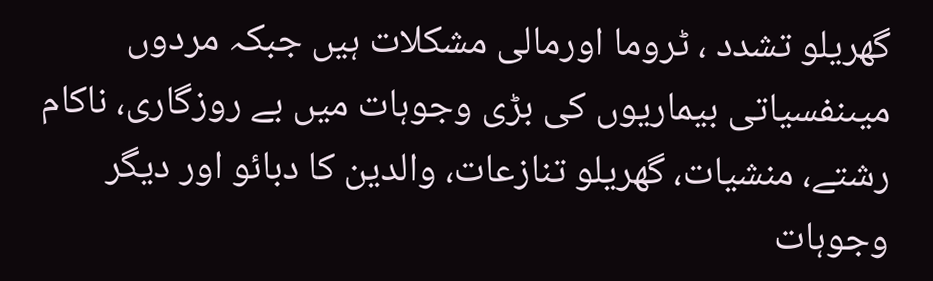گھریلو تشدد ، ٹروما اورمالی مشکلات ہیں جبکہ مردوں میںنفسیاتی بیماریوں کی بڑی وجوہات میں بے روزگاری، ناکام رشتے، منشیات، گھریلو تنازعات، والدین کا دبائو اور دیگر وجوہات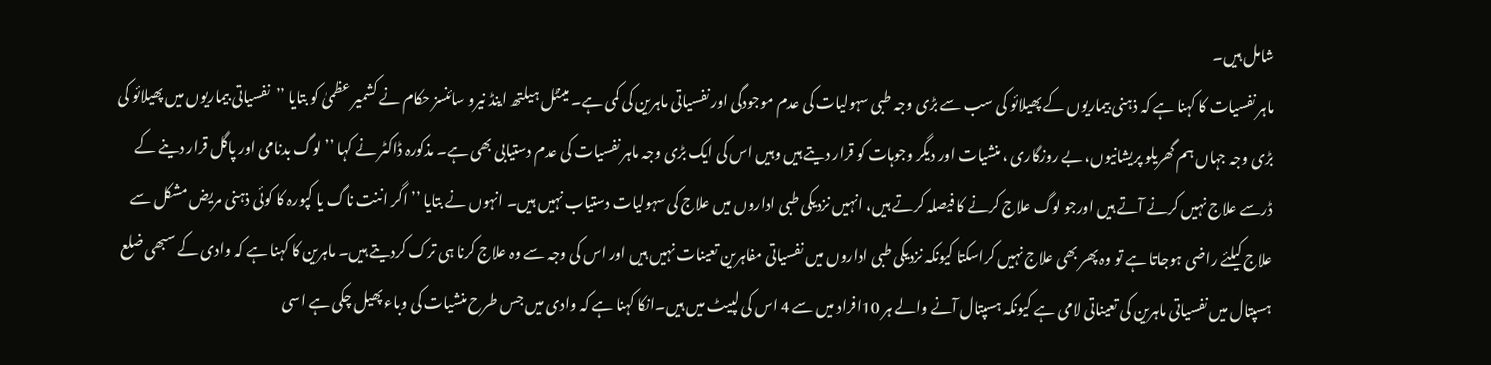شامل ہیں۔
ماہر نفسیات کا کہنا ہے کہ ذہنی بیماریوں کے پھیلائو کی سب سے بڑی وجہ طبی سہولیات کی عدم موجودگی اور نفسیاتی ماہرین کی کمی ہے۔ مینٹل ہیلتھ اینڈ نیرو سائنسز حکام نے کشمیر عظمیٰ کو بتایا ’’نفسیاتی بیماریوں میں پھیلائو کی بڑی وجہ جہاں ہم گھریلو پریشانیوں، بے روزگاری ، منشیات اور دیگر وجوہات کو قرار دیتے ہیں وہیں اس کی ایک بڑی وجہ ماہر نفسیات کی عدم دستیابی بھی ہے۔ مذکورہ ڈاکٹر نے کہا ’’ لوگ بدنامی اور پاگل قرار دینے کے ڈرسے علاج نہیں کرنے آتے ہیں اورجو لوگ علاج کرنے کا فیصلہ کرتے ہیں، انہیں نزدیکی طبی اداروں میں علاج کی سہولیات دستیاب نہیں ہیں۔ انہوں نے بتایا ’’ اگر اننت ناگ یا کپورہ کا کوئی ذہنی مریض مشکل سے علاج کیلئے راضی ہوجاتا ہے تو وہ پھر بھی علاج نہیں کراسکتا کیونکہ نزدیکی طبی اداروں میں نفسیاتی مفاہرین تعینات نہیں ہیں اور اس کی وجہ سے وہ علاج کرنا ہی ترک کردیتے ہیں۔ ماہرین کا کہنا ہے کہ وادی کے سبھی ضلع ہسپتال میں نفسیاتی ماہرین کی تعیناتی لامی ہے کیونکہ ہسپتال آنے والے ہر 10افراد میں سے 4 اس کی لپیٹ میں ہیں۔انکا کہنا ہے کہ وادی میں جس طرح منشیات کی وباء پھیل چکی ہے اسی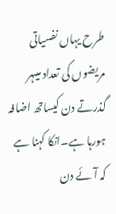طرح یہاں نفسیاتی مریضوں کی تعداد میںہر گذرتے دن کیساتھ اضافہ ہورہا ہے۔انکا کہنا ہے کہ آئے دن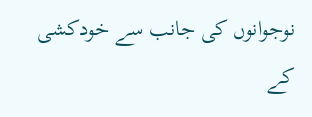نوجوانوں کی جانب سے خودکشی کے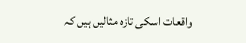واقعات اسکی تازہ مثالیں ہیں کہ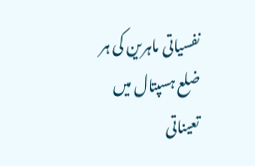نفسیاتی ماہرین کی ہر ضلع ہسپتال میں تعیناتی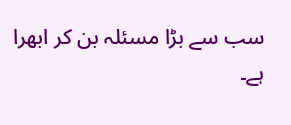سب سے بڑا مسئلہ بن کر ابھرا ہے۔